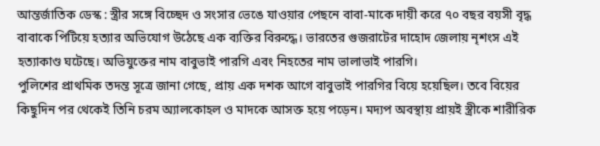আন্তর্জাতিক ডেস্ক : স্ত্রীর সঙ্গে বিচ্ছেদ ও সংসার ভেঙে যাওয়ার পেছনে বাবা-মাকে দায়ী করে ৭০ বছর বয়সী বৃদ্ধ বাবাকে পিটিয়ে হত্যার অভিযোগ উঠেছে এক ব্যক্তির বিরুদ্ধে। ভারতের গুজরাটের দাহোদ জেলায় নৃশংস এই হত্যাকাণ্ড ঘটেছে। অভিযুক্তের নাম বাবুভাই পারগি এবং নিহতের নাম ভালাভাই পারগি।
পুলিশের প্রাথমিক তদন্ত সূত্রে জানা গেছে, প্রায় এক দশক আগে বাবুভাই পারগির বিয়ে হয়েছিল। তবে বিয়ের কিছুদিন পর থেকেই তিনি চরম অ্যালকোহল ও মাদকে আসক্ত হয়ে পড়েন। মদ্যপ অবস্থায় প্রায়ই স্ত্রীকে শারীরিক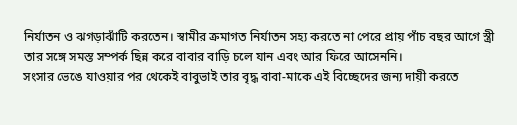নির্যাতন ও ঝগড়াঝাঁটি করতেন। স্বামীর ক্রমাগত নির্যাতন সহ্য করতে না পেরে প্রায় পাঁচ বছর আগে স্ত্রী তার সঙ্গে সমস্ত সম্পর্ক ছিন্ন করে বাবার বাড়ি চলে যান এবং আর ফিরে আসেননি।
সংসার ভেঙে যাওয়ার পর থেকেই বাবুভাই তার বৃদ্ধ বাবা-মাকে এই বিচ্ছেদের জন্য দায়ী করতে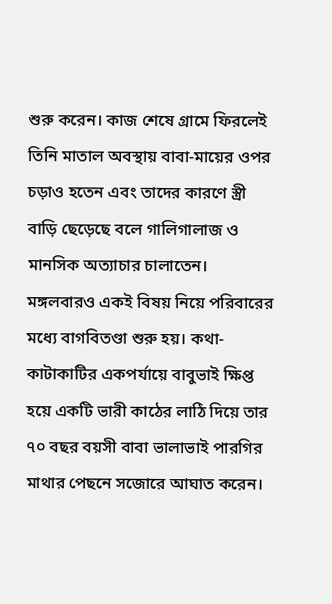শুরু করেন। কাজ শেষে গ্রামে ফিরলেই তিনি মাতাল অবস্থায় বাবা-মায়ের ওপর চড়াও হতেন এবং তাদের কারণে স্ত্রী বাড়ি ছেড়েছে বলে গালিগালাজ ও মানসিক অত্যাচার চালাতেন।
মঙ্গলবারও একই বিষয় নিয়ে পরিবারের মধ্যে বাগবিতণ্ডা শুরু হয়। কথা-কাটাকাটির একপর্যায়ে বাবুভাই ক্ষিপ্ত হয়ে একটি ভারী কাঠের লাঠি দিয়ে তার ৭০ বছর বয়সী বাবা ভালাভাই পারগির মাথার পেছনে সজোরে আঘাত করেন।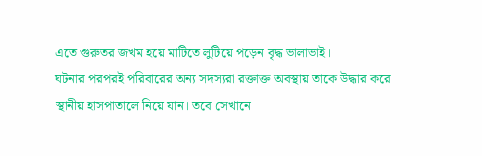এতে গুরুতর জখম হয়ে মাটিতে লুটিয়ে পড়েন বৃদ্ধ ভালাভাই।
ঘটনার পরপরই পরিবারের অন্য সদস্যরা রক্তাক্ত অবস্থায় তাকে উদ্ধার করে স্থানীয় হাসপাতালে নিয়ে যান। তবে সেখানে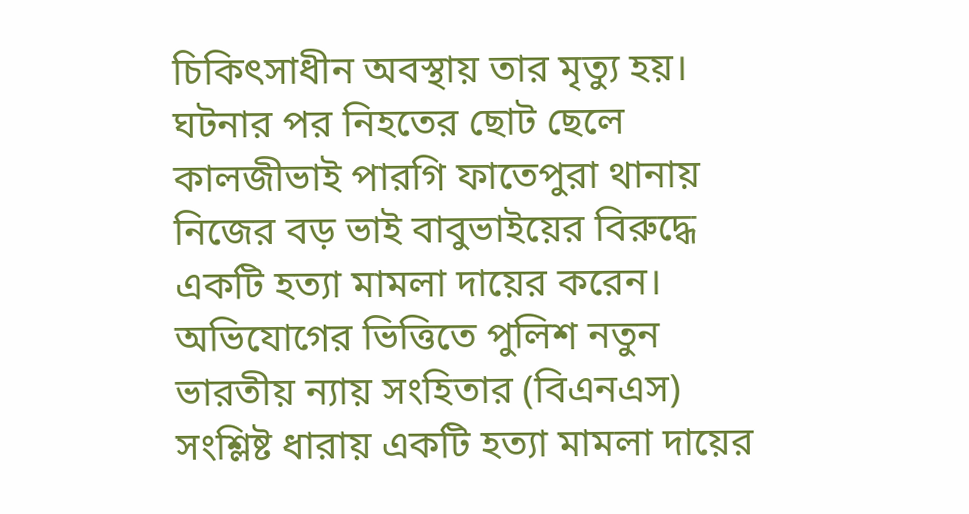চিকিৎসাধীন অবস্থায় তার মৃত্যু হয়। ঘটনার পর নিহতের ছোট ছেলে কালজীভাই পারগি ফাতেপুরা থানায় নিজের বড় ভাই বাবুভাইয়ের বিরুদ্ধে একটি হত্যা মামলা দায়ের করেন।
অভিযোগের ভিত্তিতে পুলিশ নতুন ভারতীয় ন্যায় সংহিতার (বিএনএস) সংশ্লিষ্ট ধারায় একটি হত্যা মামলা দায়ের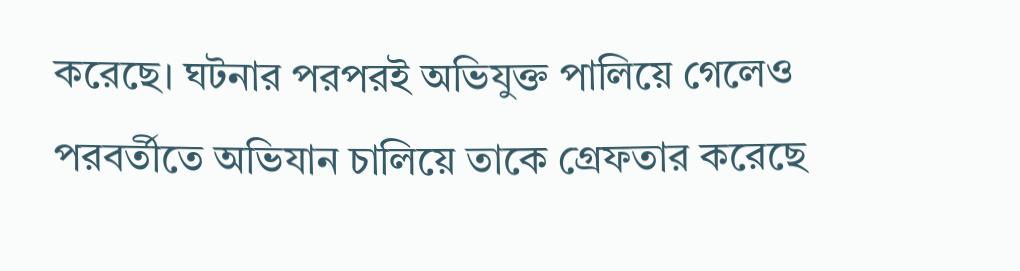করেছে। ঘটনার পরপরই অভিযুক্ত পালিয়ে গেলেও পরবর্তীতে অভিযান চালিয়ে তাকে গ্রেফতার করেছে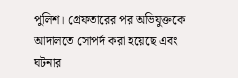পুলিশ। গ্রেফতারের পর অভিযুক্তকে আদালতে সোপর্দ করা হয়েছে এবং ঘটনার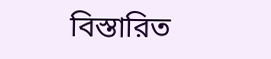বিস্তারিত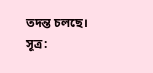তদন্ত চলছে।
সূত্র: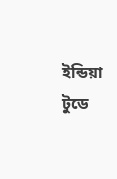ইন্ডিয়া টুডে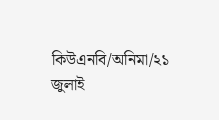কিউএনবি/অনিমা/২১ জুলাই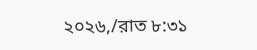২০২৬,/রাত ৮:৩১